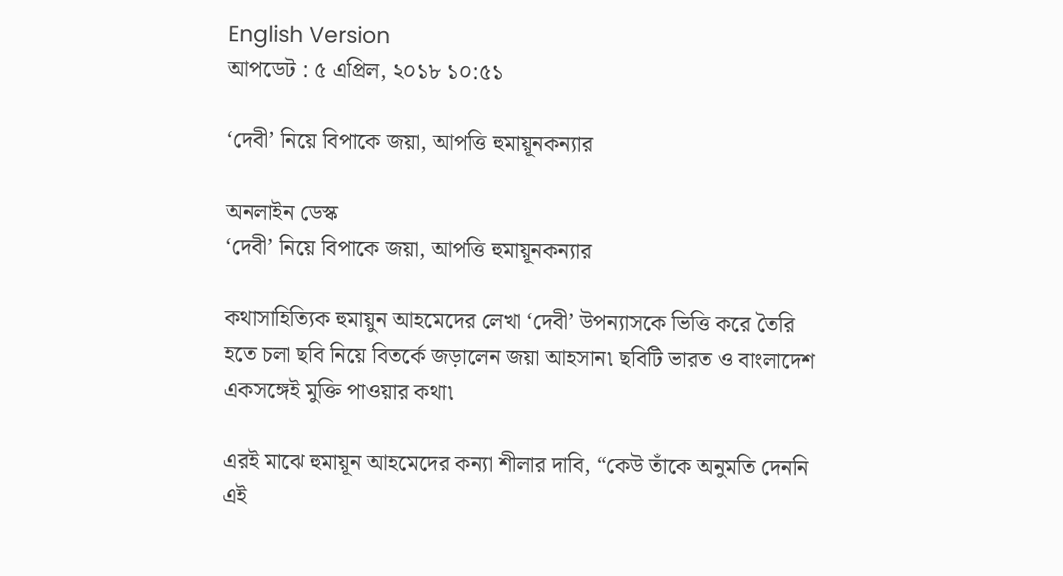English Version
আপডেট : ৫ এপ্রিল, ২০১৮ ১০:৫১

‘দেবী’ নিয়ে বিপাকে জয়া, আপত্তি হুমায়ূনকন্যার

অনলাইন ডেস্ক
‘দেবী’ নিয়ে বিপাকে জয়া, আপত্তি হুমায়ূনকন্যার

কথাসাহিত্যিক হুমায়ুন আহমেদের লেখা ‘দেবী’ উপন্যাসকে ভিত্তি করে তৈরি হতে চলা ছবি নিয়ে বিতর্কে জড়ালেন জয়া আহসান৷ ছবিটি ভারত ও বাংলাদেশ একসঙ্গেই মুক্তি পাওয়ার কথা৷

এরই মাঝে হুমায়ূন আহমেদের কন্যা শীলার দাবি, “কেউ তাঁকে অনুমতি দেননি এই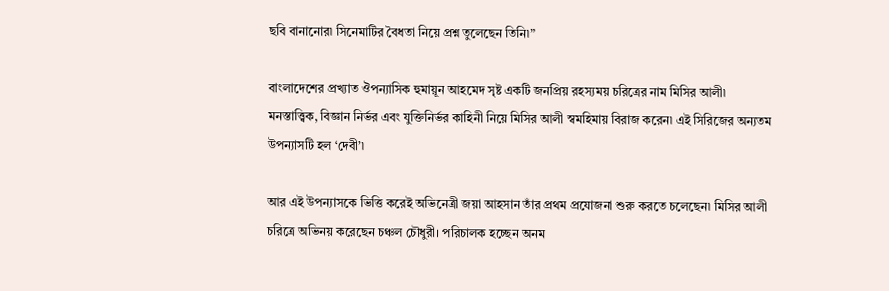ছবি বানানোর৷ সিনেমাটির বৈধতা নিয়ে প্রশ্ন তুলেছেন তিনি৷”

বাংলাদেশের প্রখ্যাত ঔপন্যাসিক হুমায়ূন আহমেদ সৃষ্ট একটি জনপ্রিয় রহস্যময় চরিত্রের নাম মিসির আলী৷ মনস্তাত্ত্বিক, বিজ্ঞান নির্ভর এবং যুক্তিনির্ভর কাহিনী নিয়ে মিসির আলী স্বমহিমায় বিরাজ করেন৷ এই সিরিজের অন্যতম উপন্যাসটি হল ‘দেবী’৷

আর এই উপন্যাসকে ভিত্তি করেই অভিনেত্রী জয়া আহসান তাঁর প্রথম প্রযোজনা শুরু করতে চলেছেন৷ মিসির আলী চরিত্রে অভিনয় করেছেন চঞ্চল চৌধুরী। পরিচালক হচ্ছেন অনম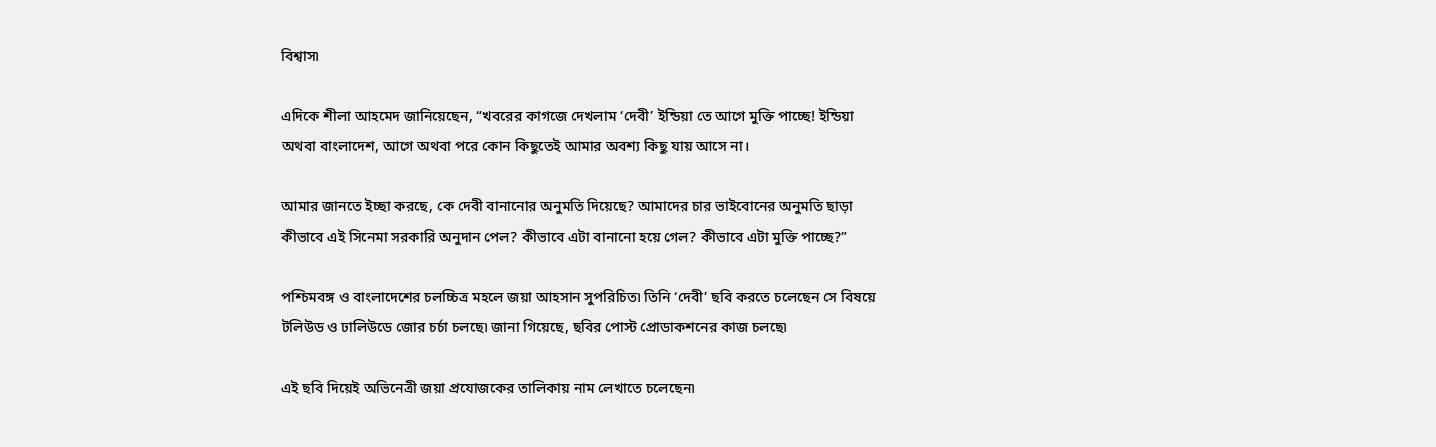বিশ্বাস৷

এদিকে শীলা আহমেদ জানিয়েছেন, “খবরের কাগজে দেখলাম ‘দেবী’ ইন্ডিয়া তে আগে মুক্তি পাচ্ছে! ইন্ডিয়া অথবা বাংলাদেশ, আগে অথবা পরে কোন কিছুতেই আমার অবশ্য কিছু যায় আসে না।

আমার জানতে ইচ্ছা করছে, কে দেবী বানানোর অনুমতি দিয়েছে? আমাদের চার ভাইবোনের অনুমতি ছাড়া কীভাবে এই সিনেমা সরকারি অনুদান পেল? কীভাবে এটা বানানো হয়ে গেল? কীভাবে এটা মুক্তি পাচ্ছে?”

পশ্চিমবঙ্গ ও বাংলাদেশের চলচ্চিত্র মহলে জয়া আহসান সুপরিচিত৷ তিনি ‘দেবী’ ছবি করতে চলেছেন সে বিষয়ে টলিউড ও ঢালিউডে জোর চর্চা চলছে৷ জানা গিয়েছে, ছবির পোস্ট প্রোডাকশনের কাজ চলছে৷

এই ছবি দিয়েই অভিনেত্রী জয়া প্রযোজকের তালিকায় নাম লেখাতে চলেছেন৷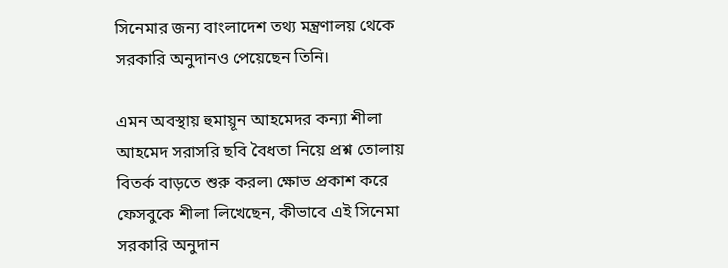সিনেমার জন্য বাংলাদেশ তথ্য মন্ত্রণালয় থেকে সরকারি অনুদানও পেয়েছেন তিনি।

এমন অবস্থায় হুমায়ূন আহমেদর কন্যা শীলা আহমেদ সরাসরি ছবি বৈধতা নিয়ে প্রশ্ন তোলায় বিতর্ক বাড়তে শুরু করল৷ ক্ষোভ প্রকাশ করে ফেসবুকে শীলা লিখেছেন, কীভাবে এই সিনেমা সরকারি অনুদান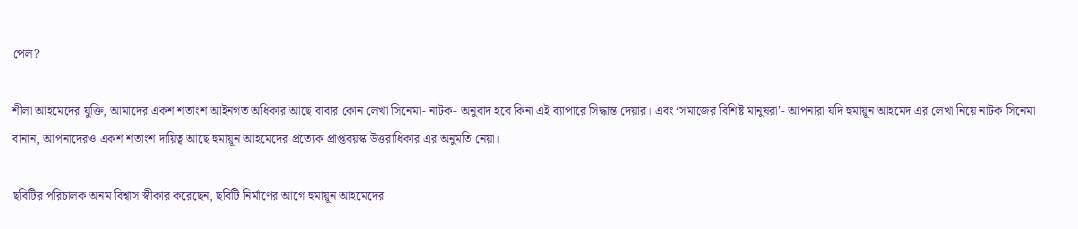পেল?

শীলা আহমেদের যুক্তি, আমাদের একশ শতাংশ আইনগত অধিকার আছে বাবার কোন লেখা সিনেমা- নাটক- অনুবাদ হবে কিনা এই ব্যাপারে সিদ্ধান্ত দেয়ার। এবং ‘সমাজের বিশিষ্ট মানুষরা’- আপনারা যদি হুমায়ূন আহমেদ এর লেখা নিয়ে নাটক সিনেমা বানান, আপনাদেরও একশ শতাংশ দায়িত্ব আছে হুমায়ূন আহমেদের প্রত্যেক প্রাপ্তবয়স্ক উত্তরাধিকার এর অনুমতি নেয়া।

ছবিটির পরিচালক অনম বিশ্বাস স্বীকার করেছেন, ছবিটি নির্মাণের আগে হুমায়ূন আহমেদের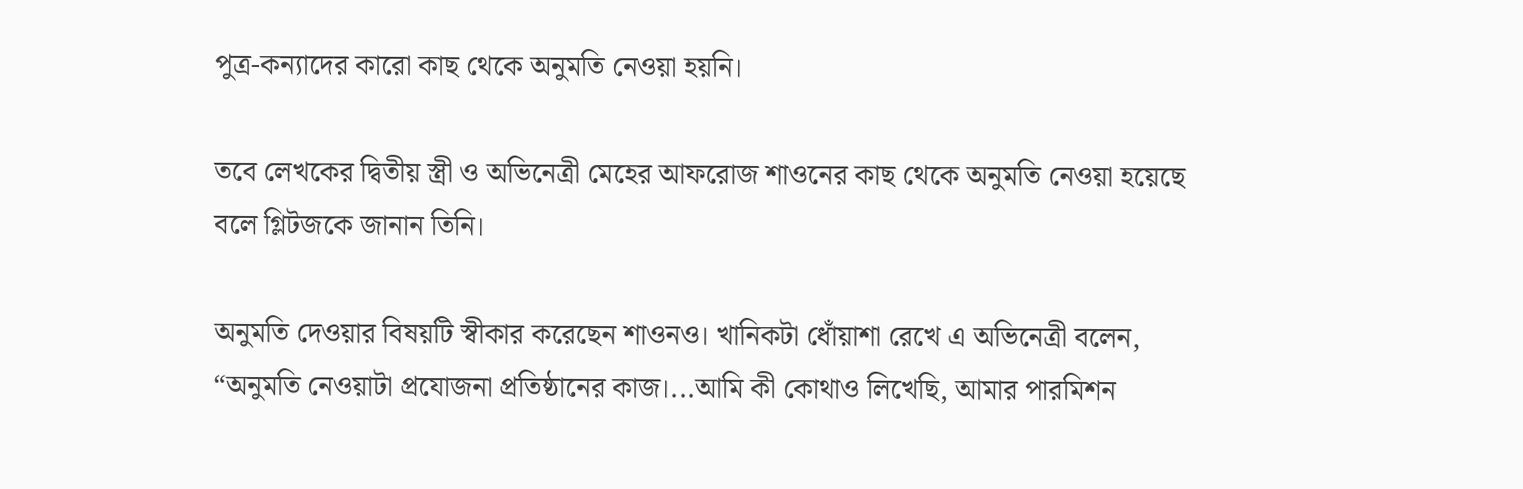পুত্র-কন্যাদের কারো কাছ থেকে অনুমতি নেওয়া হয়নি।

তবে লেখকের দ্বিতীয় স্ত্রী ও অভিনেত্রী মেহের আফরোজ শাওনের কাছ থেকে অনুমতি নেওয়া হয়েছে বলে গ্লিটজকে জানান তিনি।

অনুমতি দেওয়ার বিষয়টি স্বীকার করেছেন শাওনও। খানিকটা ধোঁয়াশা রেখে এ অভিনেত্রী বলেন, “অনুমতি নেওয়াটা প্রযোজনা প্রতিষ্ঠানের কাজ।...আমি কী কোথাও লিখেছি, আমার পারমিশন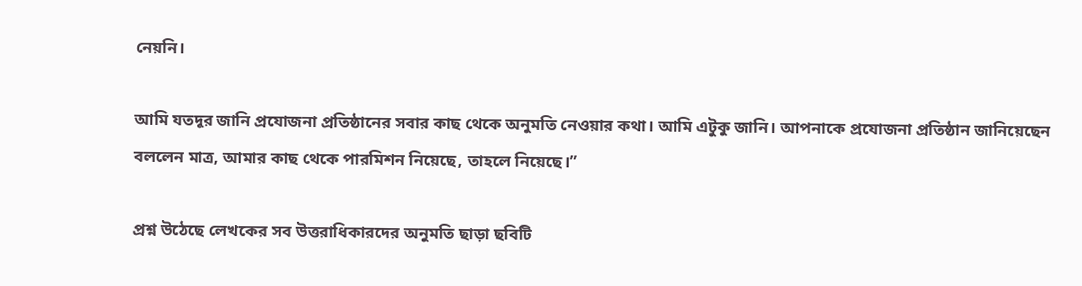নেয়নি।

আমি যতদূর জানি প্রযোজনা প্রতিষ্ঠানের সবার কাছ থেকে অনুমতি নেওয়ার কথা। আমি এটুকু জানি। আপনাকে প্রযোজনা প্রতিষ্ঠান জানিয়েছেন বললেন মাত্র, আমার কাছ থেকে পারমিশন নিয়েছে, তাহলে নিয়েছে।”

প্রশ্ন উঠেছে লেখকের সব উত্তরাধিকারদের অনুমতি ছাড়া ছবিটি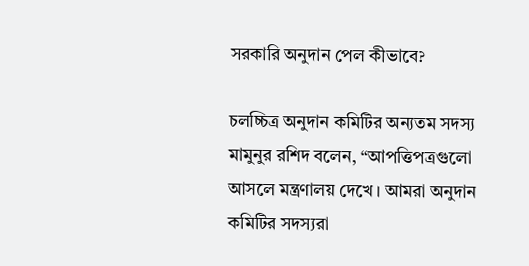সরকারি অনুদান পেল কীভাবে?

চলচ্চিত্র অনুদান কমিটির অন্যতম সদস্য মামুনুর রশিদ বলেন, “আপত্তিপত্রগুলো আসলে মন্ত্রণালয় দেখে। আমরা অনুদান কমিটির সদস্যরা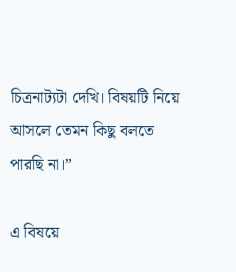চিত্রনাট্যটা দেখি। বিষয়টি নিয়ে আসলে তেমন কিছু বলতে পারছি না।”

এ বিষয়ে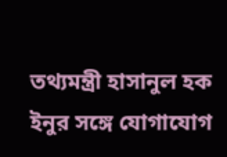তথ্যমন্ত্রী হাসানুল হক ইনুর সঙ্গে যোগাযোগ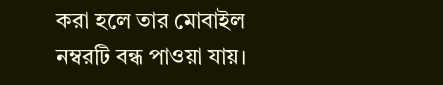করা হলে তার মোবাইল নম্বরটি বন্ধ পাওয়া যায়।